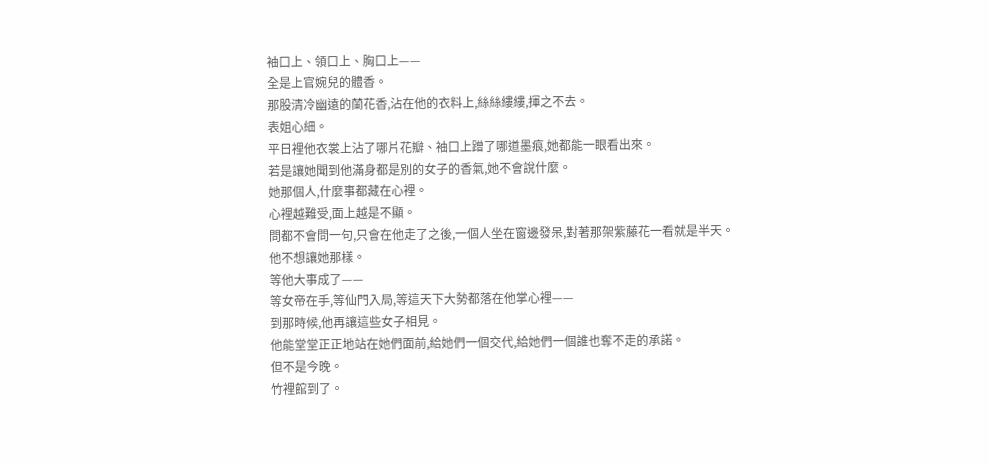袖口上、領口上、胸口上——
全是上官婉兒的體香。
那股清冷幽遠的蘭花香,沾在他的衣料上,絲絲縷縷,揮之不去。
表姐心細。
平日裡他衣裳上沾了哪片花瓣、袖口上蹭了哪道墨痕,她都能一眼看出來。
若是讓她聞到他滿身都是別的女子的香氣,她不會說什麼。
她那個人,什麼事都藏在心裡。
心裡越難受,面上越是不顯。
問都不會問一句,只會在他走了之後,一個人坐在窗邊發呆,對著那架紫藤花一看就是半天。
他不想讓她那樣。
等他大事成了——
等女帝在手,等仙門入局,等這天下大勢都落在他掌心裡——
到那時候,他再讓這些女子相見。
他能堂堂正正地站在她們面前,給她們一個交代,給她們一個誰也奪不走的承諾。
但不是今晚。
竹裡館到了。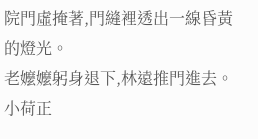院門虛掩著,門縫裡透出一線昏黃的燈光。
老嬤嬤躬身退下,林遠推門進去。
小荷正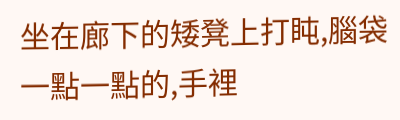坐在廊下的矮凳上打盹,腦袋一點一點的,手裡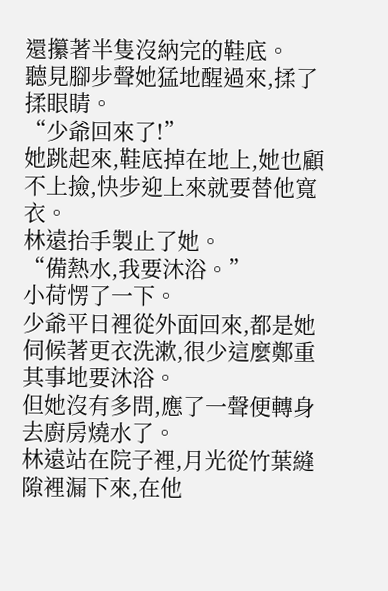還攥著半隻沒納完的鞋底。
聽見腳步聲她猛地醒過來,揉了揉眼睛。
“少爺回來了!”
她跳起來,鞋底掉在地上,她也顧不上撿,快步迎上來就要替他寬衣。
林遠抬手製止了她。
“備熱水,我要沐浴。”
小荷愣了一下。
少爺平日裡從外面回來,都是她伺候著更衣洗漱,很少這麼鄭重其事地要沐浴。
但她沒有多問,應了一聲便轉身去廚房燒水了。
林遠站在院子裡,月光從竹葉縫隙裡漏下來,在他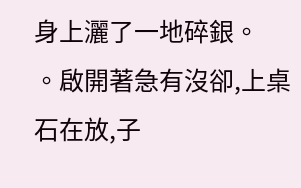身上灑了一地碎銀。
。啟開著急有沒卻,上桌石在放,子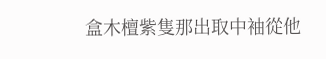盒木檀紫隻那出取中袖從他